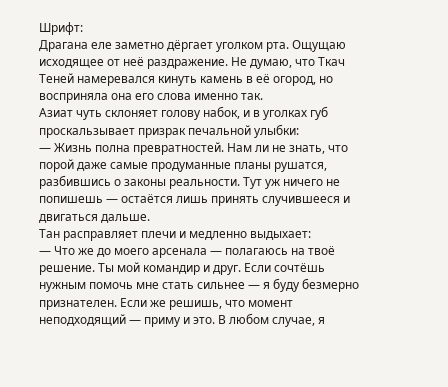Шрифт:
Драгана еле заметно дёргает уголком рта. Ощущаю исходящее от неё раздражение. Не думаю, что Ткач Теней намеревался кинуть камень в её огород, но восприняла она его слова именно так.
Азиат чуть склоняет голову набок, и в уголках губ проскальзывает призрак печальной улыбки:
— Жизнь полна превратностей. Нам ли не знать, что порой даже самые продуманные планы рушатся, разбившись о законы реальности. Тут уж ничего не попишешь — остаётся лишь принять случившееся и двигаться дальше.
Тан расправляет плечи и медленно выдыхает:
— Что же до моего арсенала — полагаюсь на твоё решение. Ты мой командир и друг. Если сочтёшь нужным помочь мне стать сильнее — я буду безмерно признателен. Если же решишь, что момент неподходящий — приму и это. В любом случае, я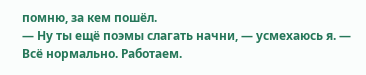помню, за кем пошёл.
— Ну ты ещё поэмы слагать начни, — усмехаюсь я. — Всё нормально. Работаем.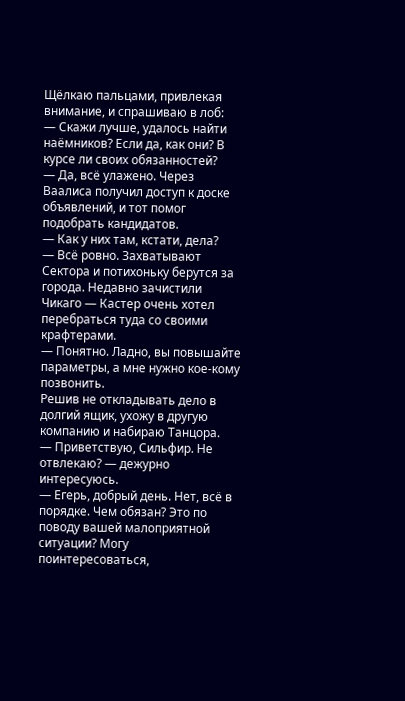Щёлкаю пальцами, привлекая внимание, и спрашиваю в лоб:
— Скажи лучше, удалось найти наёмников? Если да, как они? В курсе ли своих обязанностей?
— Да, всё улажено. Через Ваалиса получил доступ к доске объявлений, и тот помог подобрать кандидатов.
— Как у них там, кстати, дела?
— Всё ровно. Захватывают Сектора и потихоньку берутся за города. Недавно зачистили Чикаго — Кастер очень хотел перебраться туда со своими крафтерами.
— Понятно. Ладно, вы повышайте параметры, а мне нужно кое-кому позвонить.
Решив не откладывать дело в долгий ящик, ухожу в другую компанию и набираю Танцора.
— Приветствую, Сильфир. Не отвлекаю? — дежурно интересуюсь.
— Егерь, добрый день. Нет, всё в порядке. Чем обязан? Это по поводу вашей малоприятной ситуации? Могу поинтересоваться,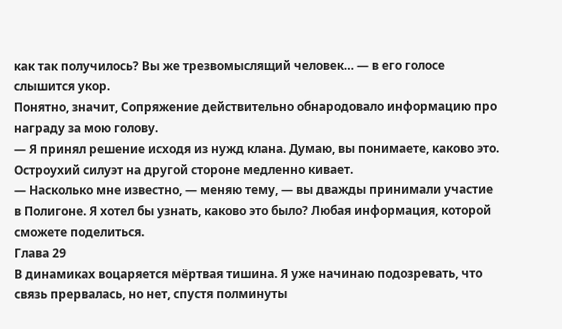как так получилось? Вы же трезвомыслящий человек… — в его голосе слышится укор.
Понятно, значит, Сопряжение действительно обнародовало информацию про награду за мою голову.
— Я принял решение исходя из нужд клана. Думаю, вы понимаете, каково это.
Остроухий силуэт на другой стороне медленно кивает.
— Насколько мне известно, — меняю тему, — вы дважды принимали участие в Полигоне. Я хотел бы узнать, каково это было? Любая информация, которой сможете поделиться.
Глава 29
В динамиках воцаряется мёртвая тишина. Я уже начинаю подозревать, что связь прервалась, но нет, спустя полминуты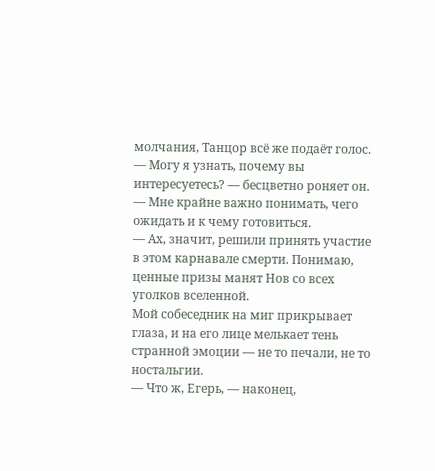молчания, Танцор всё же подаёт голос.
— Могу я узнать, почему вы интересуетесь? — бесцветно роняет он.
— Мне крайне важно понимать, чего ожидать и к чему готовиться.
— Ах, значит, решили принять участие в этом карнавале смерти. Понимаю, ценные призы манят Нов со всех уголков вселенной.
Мой собеседник на миг прикрывает глаза, и на его лице мелькает тень странной эмоции — не то печали, не то ностальгии.
— Что ж, Егерь, — наконец,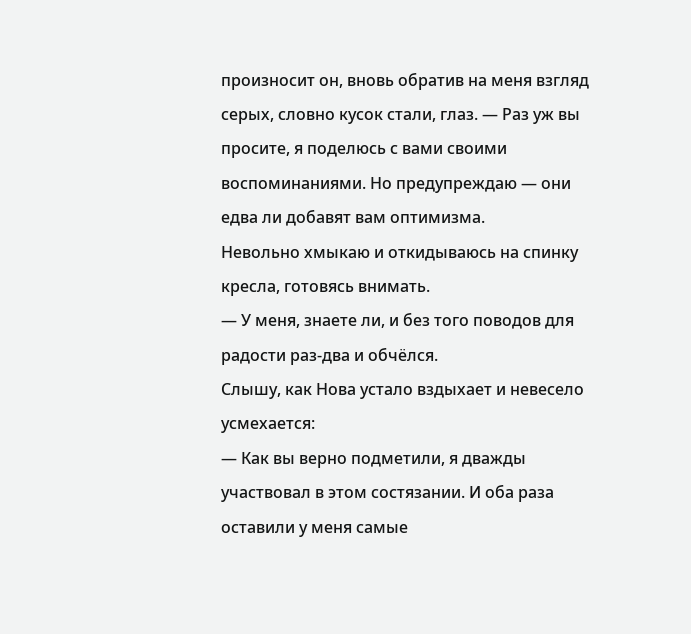произносит он, вновь обратив на меня взгляд серых, словно кусок стали, глаз. — Раз уж вы просите, я поделюсь с вами своими воспоминаниями. Но предупреждаю — они едва ли добавят вам оптимизма.
Невольно хмыкаю и откидываюсь на спинку кресла, готовясь внимать.
— У меня, знаете ли, и без того поводов для радости раз-два и обчёлся.
Слышу, как Нова устало вздыхает и невесело усмехается:
— Как вы верно подметили, я дважды участвовал в этом состязании. И оба раза оставили у меня самые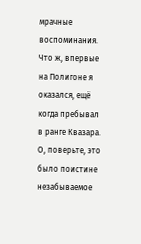мрачные воспоминания. Что ж, впервые на Полигоне я оказался, ещё когда пребывал в ранге Квазара. О, поверьте, это было поистине незабываемое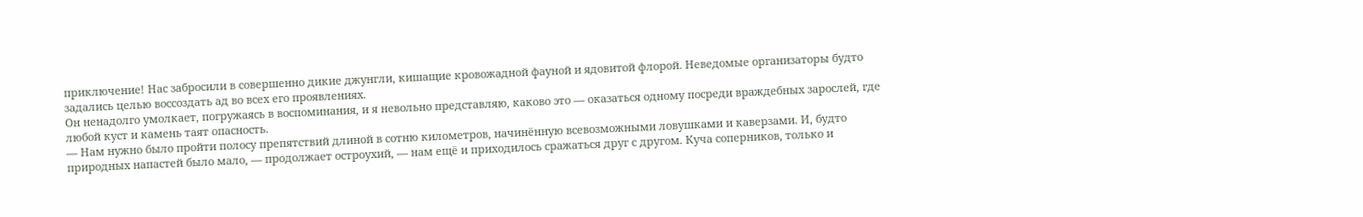приключение! Нас забросили в совершенно дикие джунгли, кишащие кровожадной фауной и ядовитой флорой. Неведомые организаторы будто задались целью воссоздать ад во всех его проявлениях.
Он ненадолго умолкает, погружаясь в воспоминания, и я невольно представляю, каково это — оказаться одному посреди враждебных зарослей, где любой куст и камень таят опасность.
— Нам нужно было пройти полосу препятствий длиной в сотню километров, начинённую всевозможными ловушками и каверзами. И, будто природных напастей было мало, — продолжает остроухий, — нам ещё и приходилось сражаться друг с другом. Куча соперников, только и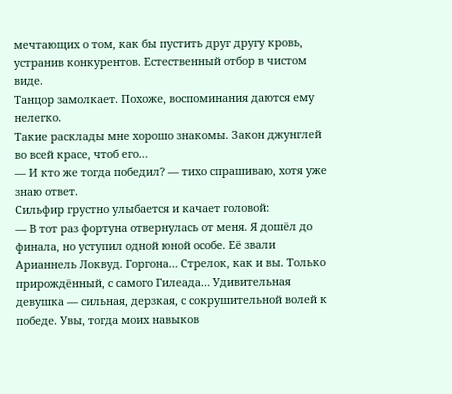мечтающих о том, как бы пустить друг другу кровь, устранив конкурентов. Естественный отбор в чистом виде.
Танцор замолкает. Похоже, воспоминания даются ему нелегко.
Такие расклады мне хорошо знакомы. Закон джунглей во всей красе, чтоб его…
— И кто же тогда победил? — тихо спрашиваю, хотя уже знаю ответ.
Сильфир грустно улыбается и качает головой:
— В тот раз фортуна отвернулась от меня. Я дошёл до финала, но уступил одной юной особе. Её звали Арианнель Локвуд. Горгона… Стрелок, как и вы. Только прирождённый, с самого Гилеада… Удивительная девушка — сильная, дерзкая, с сокрушительной волей к победе. Увы, тогда моих навыков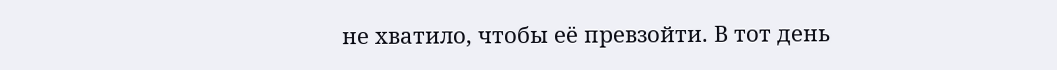не хватило, чтобы её превзойти. В тот день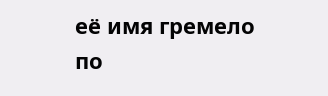её имя гремело по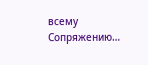всему Сопряжению…